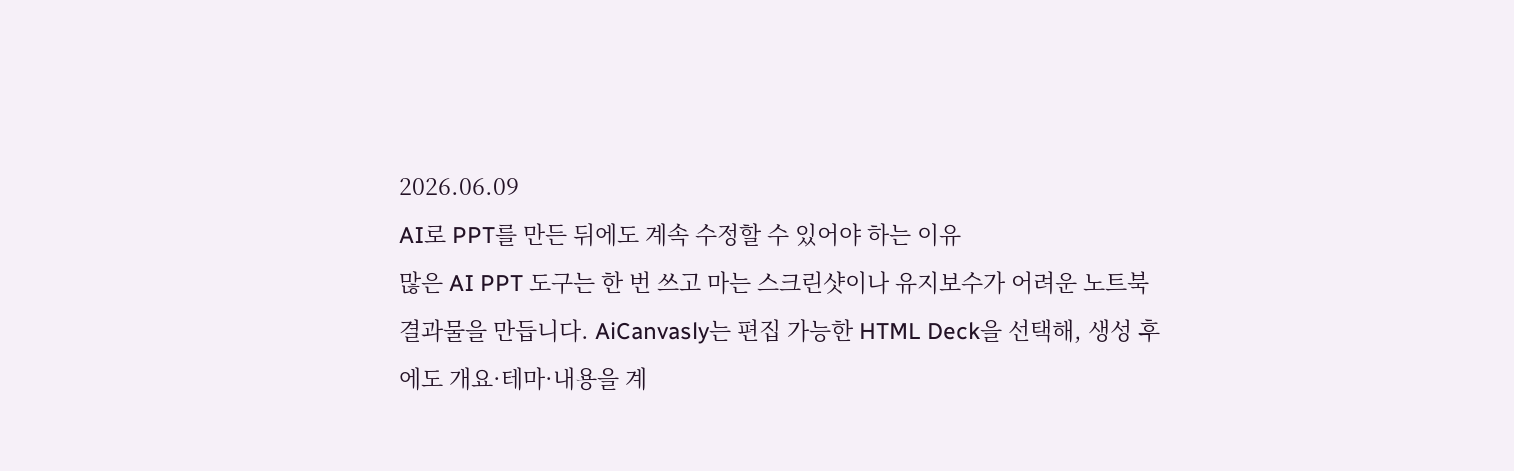2026.06.09
AI로 PPT를 만든 뒤에도 계속 수정할 수 있어야 하는 이유
많은 AI PPT 도구는 한 번 쓰고 마는 스크린샷이나 유지보수가 어려운 노트북 결과물을 만듭니다. AiCanvasly는 편집 가능한 HTML Deck을 선택해, 생성 후에도 개요·테마·내용을 계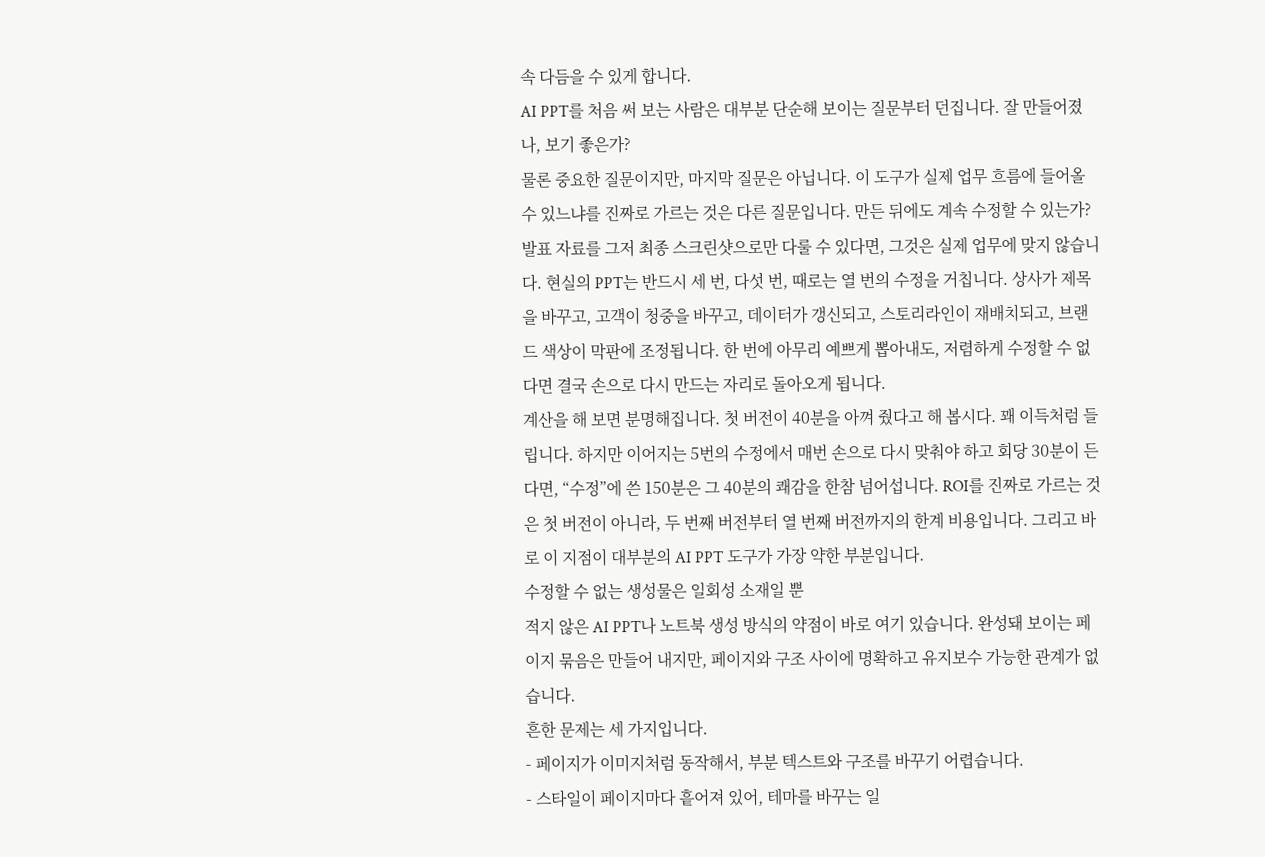속 다듬을 수 있게 합니다.
AI PPT를 처음 써 보는 사람은 대부분 단순해 보이는 질문부터 던집니다. 잘 만들어졌나, 보기 좋은가?
물론 중요한 질문이지만, 마지막 질문은 아닙니다. 이 도구가 실제 업무 흐름에 들어올 수 있느냐를 진짜로 가르는 것은 다른 질문입니다. 만든 뒤에도 계속 수정할 수 있는가?
발표 자료를 그저 최종 스크린샷으로만 다룰 수 있다면, 그것은 실제 업무에 맞지 않습니다. 현실의 PPT는 반드시 세 번, 다섯 번, 때로는 열 번의 수정을 거칩니다. 상사가 제목을 바꾸고, 고객이 청중을 바꾸고, 데이터가 갱신되고, 스토리라인이 재배치되고, 브랜드 색상이 막판에 조정됩니다. 한 번에 아무리 예쁘게 뽑아내도, 저렴하게 수정할 수 없다면 결국 손으로 다시 만드는 자리로 돌아오게 됩니다.
계산을 해 보면 분명해집니다. 첫 버전이 40분을 아껴 줬다고 해 봅시다. 꽤 이득처럼 들립니다. 하지만 이어지는 5번의 수정에서 매번 손으로 다시 맞춰야 하고 회당 30분이 든다면, “수정”에 쓴 150분은 그 40분의 쾌감을 한참 넘어섭니다. ROI를 진짜로 가르는 것은 첫 버전이 아니라, 두 번째 버전부터 열 번째 버전까지의 한계 비용입니다. 그리고 바로 이 지점이 대부분의 AI PPT 도구가 가장 약한 부분입니다.
수정할 수 없는 생성물은 일회성 소재일 뿐
적지 않은 AI PPT나 노트북 생성 방식의 약점이 바로 여기 있습니다. 완성돼 보이는 페이지 묶음은 만들어 내지만, 페이지와 구조 사이에 명확하고 유지보수 가능한 관계가 없습니다.
흔한 문제는 세 가지입니다.
- 페이지가 이미지처럼 동작해서, 부분 텍스트와 구조를 바꾸기 어렵습니다.
- 스타일이 페이지마다 흩어져 있어, 테마를 바꾸는 일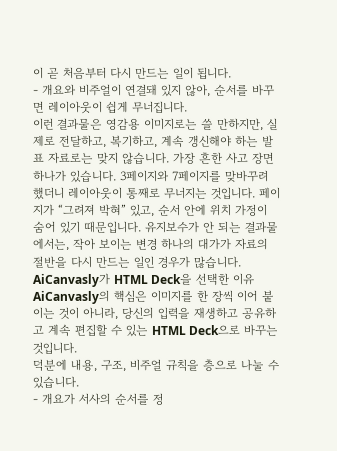이 곧 처음부터 다시 만드는 일이 됩니다.
- 개요와 비주얼이 연결돼 있지 않아, 순서를 바꾸면 레이아웃이 쉽게 무너집니다.
이런 결과물은 영감용 이미지로는 쓸 만하지만, 실제로 전달하고, 복기하고, 계속 갱신해야 하는 발표 자료로는 맞지 않습니다. 가장 흔한 사고 장면 하나가 있습니다. 3페이지와 7페이지를 맞바꾸려 했더니 레이아웃이 통째로 무너지는 것입니다. 페이지가 “그려져 박혀” 있고, 순서 안에 위치 가정이 숨어 있기 때문입니다. 유지보수가 안 되는 결과물에서는, 작아 보이는 변경 하나의 대가가 자료의 절반을 다시 만드는 일인 경우가 많습니다.
AiCanvasly가 HTML Deck을 선택한 이유
AiCanvasly의 핵심은 이미지를 한 장씩 이어 붙이는 것이 아니라, 당신의 입력을 재생하고 공유하고 계속 편집할 수 있는 HTML Deck으로 바꾸는 것입니다.
덕분에 내용, 구조, 비주얼 규칙을 층으로 나눌 수 있습니다.
- 개요가 서사의 순서를 정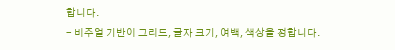합니다.
- 비주얼 기반이 그리드, 글자 크기, 여백, 색상을 정합니다.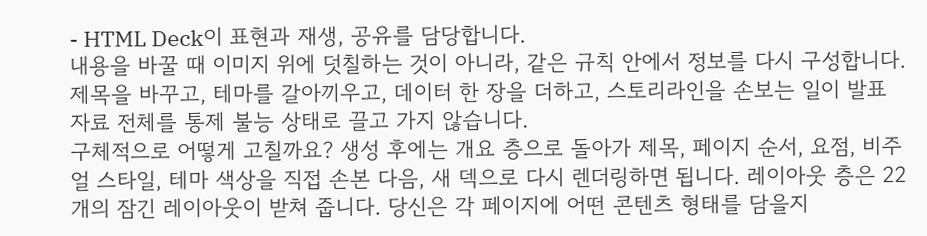- HTML Deck이 표현과 재생, 공유를 담당합니다.
내용을 바꿀 때 이미지 위에 덧칠하는 것이 아니라, 같은 규칙 안에서 정보를 다시 구성합니다. 제목을 바꾸고, 테마를 갈아끼우고, 데이터 한 장을 더하고, 스토리라인을 손보는 일이 발표 자료 전체를 통제 불능 상태로 끌고 가지 않습니다.
구체적으로 어떻게 고칠까요? 생성 후에는 개요 층으로 돌아가 제목, 페이지 순서, 요점, 비주얼 스타일, 테마 색상을 직접 손본 다음, 새 덱으로 다시 렌더링하면 됩니다. 레이아웃 층은 22개의 잠긴 레이아웃이 받쳐 줍니다. 당신은 각 페이지에 어떤 콘텐츠 형태를 담을지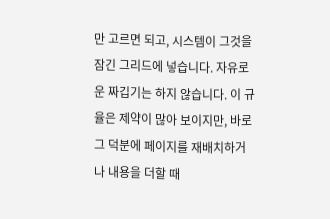만 고르면 되고, 시스템이 그것을 잠긴 그리드에 넣습니다. 자유로운 짜깁기는 하지 않습니다. 이 규율은 제약이 많아 보이지만, 바로 그 덕분에 페이지를 재배치하거나 내용을 더할 때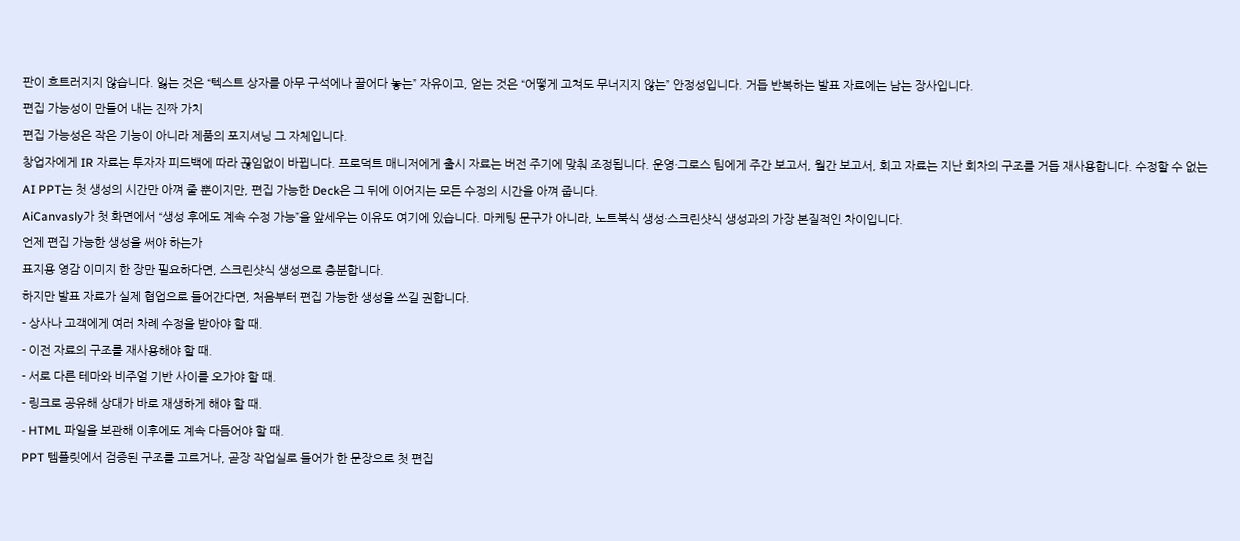판이 흐트러지지 않습니다. 잃는 것은 “텍스트 상자를 아무 구석에나 끌어다 놓는” 자유이고, 얻는 것은 “어떻게 고쳐도 무너지지 않는” 안정성입니다. 거듭 반복하는 발표 자료에는 남는 장사입니다.
편집 가능성이 만들어 내는 진짜 가치
편집 가능성은 작은 기능이 아니라 제품의 포지셔닝 그 자체입니다.
창업자에게 IR 자료는 투자자 피드백에 따라 끊임없이 바뀝니다. 프로덕트 매니저에게 출시 자료는 버전 주기에 맞춰 조정됩니다. 운영·그로스 팀에게 주간 보고서, 월간 보고서, 회고 자료는 지난 회차의 구조를 거듭 재사용합니다. 수정할 수 없는 AI PPT는 첫 생성의 시간만 아껴 줄 뿐이지만, 편집 가능한 Deck은 그 뒤에 이어지는 모든 수정의 시간을 아껴 줍니다.
AiCanvasly가 첫 화면에서 “생성 후에도 계속 수정 가능”을 앞세우는 이유도 여기에 있습니다. 마케팅 문구가 아니라, 노트북식 생성·스크린샷식 생성과의 가장 본질적인 차이입니다.
언제 편집 가능한 생성을 써야 하는가
표지용 영감 이미지 한 장만 필요하다면, 스크린샷식 생성으로 충분합니다.
하지만 발표 자료가 실제 협업으로 들어간다면, 처음부터 편집 가능한 생성을 쓰길 권합니다.
- 상사나 고객에게 여러 차례 수정을 받아야 할 때.
- 이전 자료의 구조를 재사용해야 할 때.
- 서로 다른 테마와 비주얼 기반 사이를 오가야 할 때.
- 링크로 공유해 상대가 바로 재생하게 해야 할 때.
- HTML 파일을 보관해 이후에도 계속 다듬어야 할 때.
PPT 템플릿에서 검증된 구조를 고르거나, 곧장 작업실로 들어가 한 문장으로 첫 편집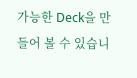가능한 Deck을 만들어 볼 수 있습니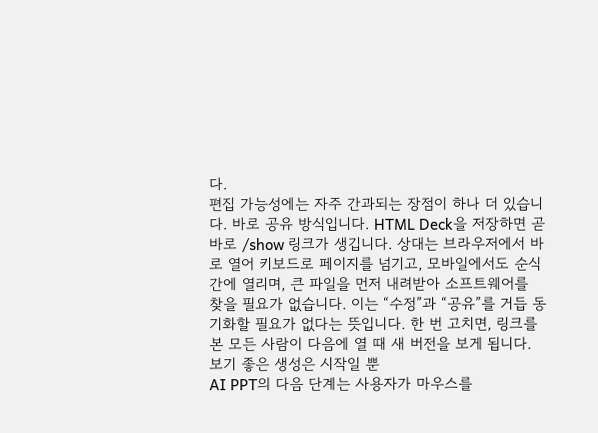다.
편집 가능성에는 자주 간과되는 장점이 하나 더 있습니다. 바로 공유 방식입니다. HTML Deck을 저장하면 곧바로 /show 링크가 생깁니다. 상대는 브라우저에서 바로 열어 키보드로 페이지를 넘기고, 모바일에서도 순식간에 열리며, 큰 파일을 먼저 내려받아 소프트웨어를 찾을 필요가 없습니다. 이는 “수정”과 “공유”를 거듭 동기화할 필요가 없다는 뜻입니다. 한 번 고치면, 링크를 본 모든 사람이 다음에 열 때 새 버전을 보게 됩니다.
보기 좋은 생성은 시작일 뿐
AI PPT의 다음 단계는 사용자가 마우스를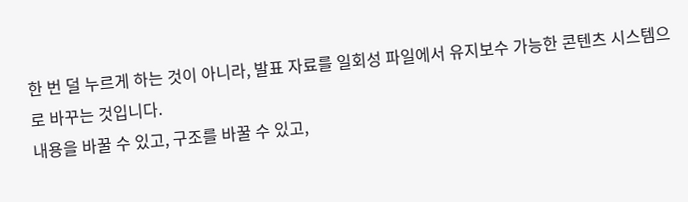한 번 덜 누르게 하는 것이 아니라, 발표 자료를 일회성 파일에서 유지보수 가능한 콘텐츠 시스템으로 바꾸는 것입니다.
내용을 바꿀 수 있고, 구조를 바꿀 수 있고,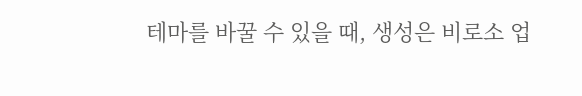테마를 바꿀 수 있을 때, 생성은 비로소 업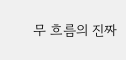무 흐름의 진짜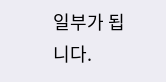일부가 됩니다.